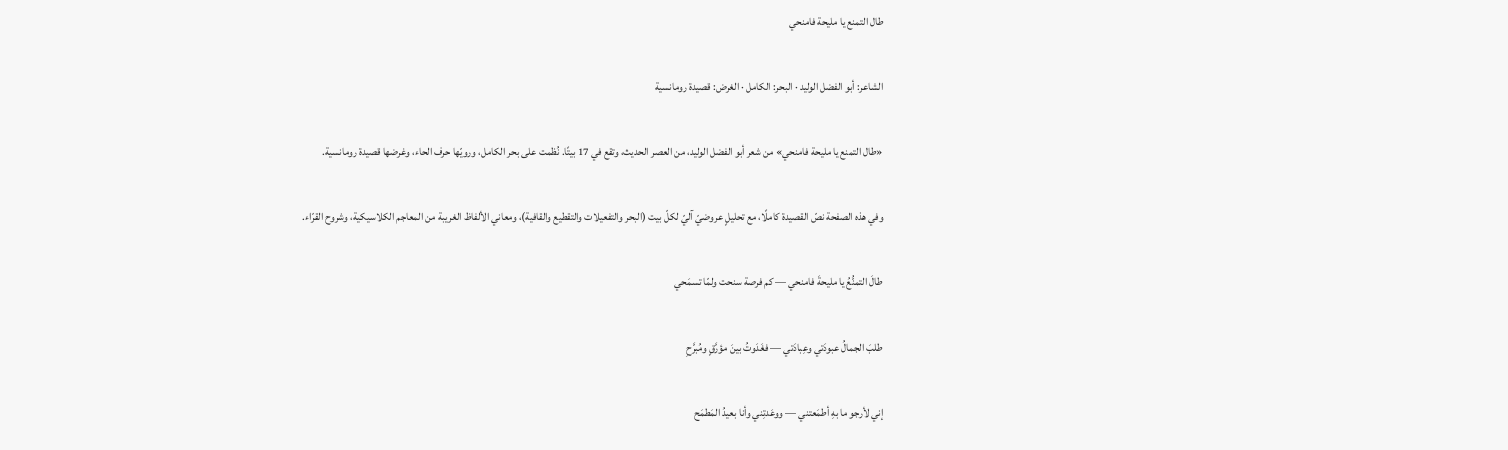طال التمنع يا مليحة فامنحي

الشاعر: أبو الفضل الوليد · البحر: الكامل · الغرض: قصيدة رومانسية

«طال التمنع يا مليحة فامنحي» من شعر أبو الفضل الوليد، من العصر الحديث، وتقع في 17 بيتًا. نُظمت على بحر الكامل، ورويّها حرف الحاء، وغرضها قصيدة رومانسية.

وفي هذه الصفحة نصّ القصيدة كاملًا، مع تحليلٍ عروضيّ آليّ لكلّ بيت (البحر والتفعيلات والتقطيع والقافية)، ومعاني الألفاظ الغريبة من المعاجم الكلاسيكية، وشروح القرّاء.

طالَ التمنُّعُ يا مليحةَ فامنحي — كم فرصة سنحت ولمّا تسمَحي

طلبَ الجمالُ عبودَتي وعِبادَتي — فغَدَوتُ بينَ مؤرَّقٍ ومُبرَّحِ

إني لأرجو ما بهِ أطمَعتني — ووعَدتِني وأنا بعيدُ المَطمَح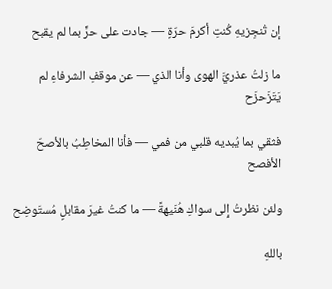إن تُنجِزيهِ كُنتِ أكرمَ حرّةٍ — جادت على حرٍّ بما لم يقبح

ما زلتُ عذريَّ الهوى وأنا الذي — عن موقفِ الشرفاءِ لم يَتَزَحزَح

فثقي بما يُبديه قلبي من فمي — فأنا المخاطِبُ بالأصحّ الأفصح

ولئن نظرتُ إِلى سواكِ هُنَيهةً — ما كنتُ غيرَ مقابلٍ مُستَوضِح

باللهِ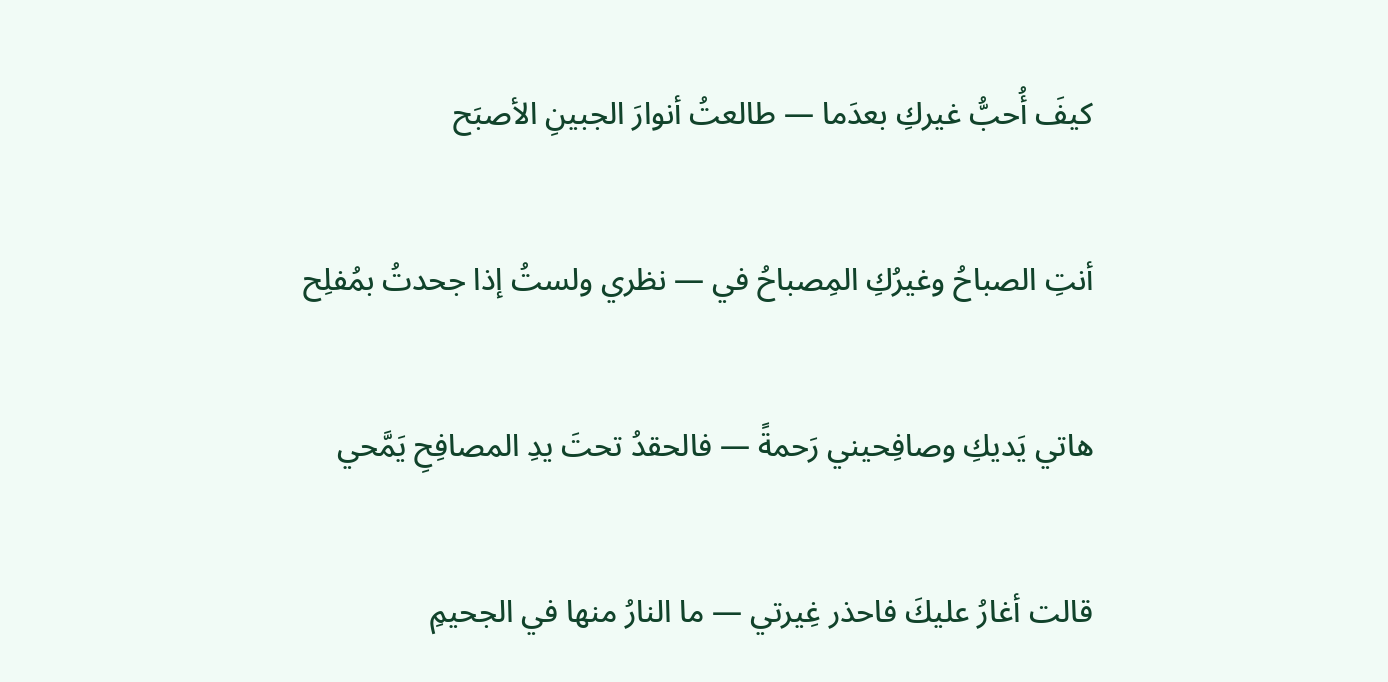كيفَ أُحبُّ غيركِ بعدَما — طالعتُ أنوارَ الجبينِ الأصبَح

أنتِ الصباحُ وغيرُكِ المِصباحُ في — نظري ولستُ إذا جحدتُ بمُفلِح

هاتي يَديكِ وصافِحيني رَحمةً — فالحقدُ تحتَ يدِ المصافِحِ يَمَّحي

قالت أغارُ عليكَ فاحذر غِيرتي — ما النارُ منها في الجحيمِ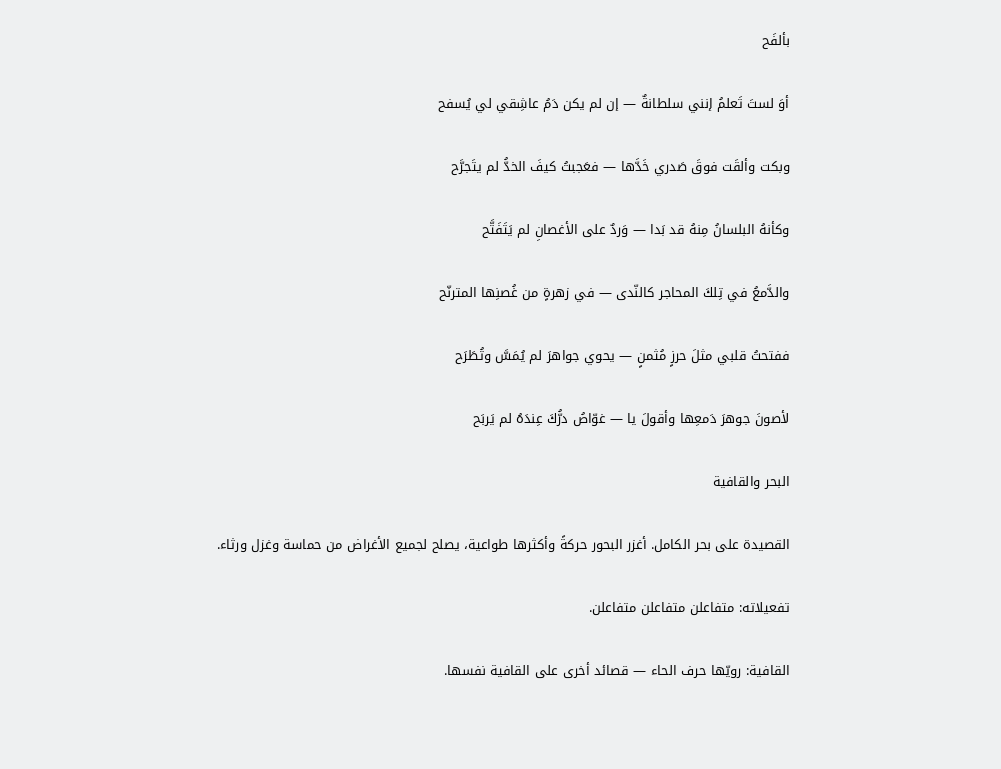بألفَح

أوَ لستَ تَعلمُ إنني سلطانةٌ — إن لم يكن دَمُ عاشِقي لي يُسفح

وبكت وألقَت فوقَ صَدري خَدَّها — فعَجبتُ كيفَ الخدُّ لم يتَجرَّح

وكأنهُ البلسانُ مِنهُ قد بَدا — وَردٌ على الأغصانِ لم يَتَفَتَّح

والدَّمعُ في تِلكَ المحاجر كالنّدى — في زهرةٍ من غُصنِها المترنّح

ففتحتُ قلبي مثلَ حرزٍ مُثمنٍ — يحوي جواهرَ لم يُمَسَّ وتُطَرَح

لأصونَ جوهرَ دَمعِها وأقولَ يا — غوّاصُ درُّكَ عِندَهُ لم يَربَح

البحر والقافية

القصيدة على بحر الكامل. أغزر البحور حركةً وأكثرها طواعية، يصلح لجميع الأغراض من حماسة وغزل ورثاء.

تفعيلاته: متفاعلن متفاعلن متفاعلن.

القافية: رويّها حرف الحاء — قصائد أخرى على القافية نفسها.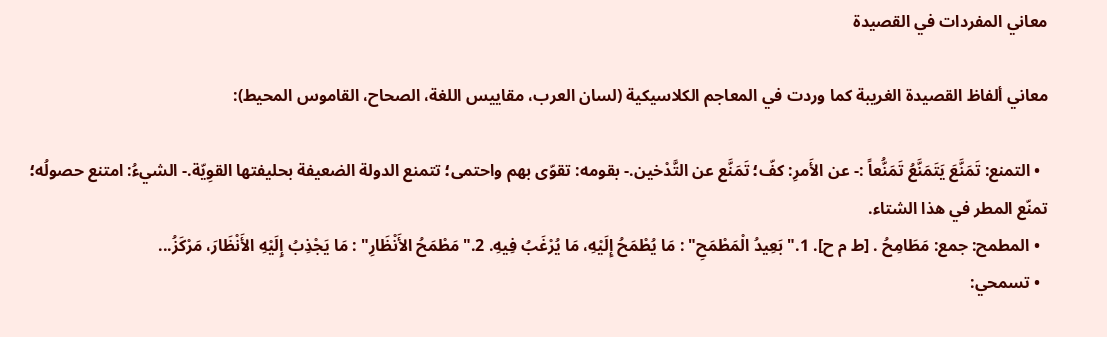معاني المفردات في القصيدة

معاني ألفاظ القصيدة الغريبة كما وردت في المعاجم الكلاسيكية (لسان العرب، مقاييس اللغة، الصحاح، القاموس المحيط):

  • التمنع: تَمَنَّعَ يَتَمَنَّعُ تَمَنُّعاً :- عن الأَمرِ: كفّ؛ تَمَنَّع عن التَّدْخين.- بقومه: تقوّى بهم واحتمى؛ تتمنع الدولة الضعيفة بحليفتها القوِيّة.- الشيءُ: امتنع حصولُه؛ تمنّع المطر في هذا الشتاء.
  • المطمح: جمع: مَطَامِحُ . [ط م ح]. 1."بَعِيدُ الْمَطْمَحِ" : مَا يُطْمَحُ إِلَيْهِ، مَا يُرْغَبُ فِيهِ. 2."مَطْمَحُ الأَنْظَارِ" : مَا يَجْذِبُ إِلَيْهِ الأَنْظَارَ، مَرْكَزُ...
  • تسمحي: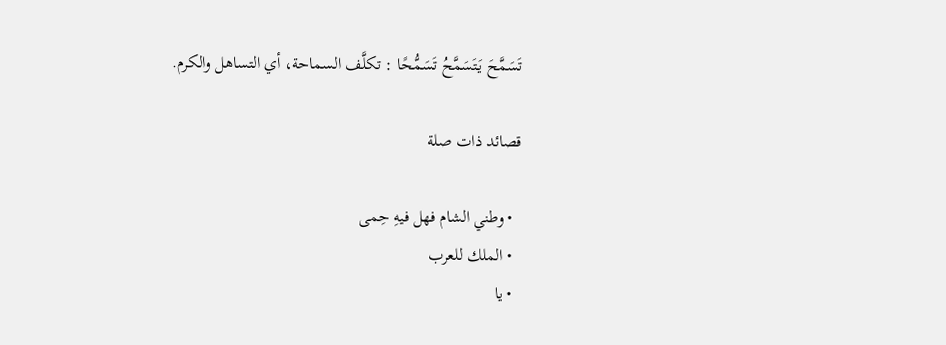تَسَمَّحَ يَتَسَمَّحُ تَسَمُّحًا : تكلَّف السماحة، أي التساهل والكرم.

قصائد ذات صلة

  • وطني الشام فهل فيهِ حِمى
  • الملك للعرب
  • يا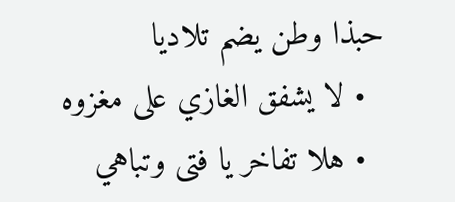حبذا وطن يضم تلاديا
  • لا يشفق الغازي على مغزوه
  • هلا تفاخر يا فتى وتباهي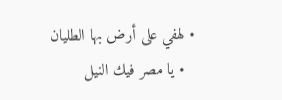• لهفي على أرض بها الطليان
  • يا مصر فيك النيل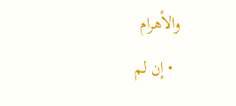والأهرام
  • إن لم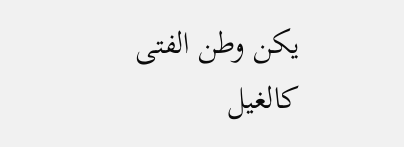يكن وطن الفتى كالغيل